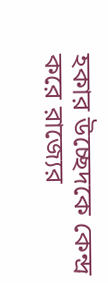হকার উচ্ছেদকে কেন্দ্র করে রাজ্যের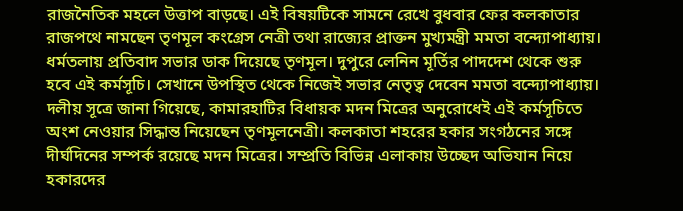রাজনৈতিক মহলে উত্তাপ বাড়ছে। এই বিষয়টিকে সামনে রেখে বুধবার ফের কলকাতার রাজপথে নামছেন তৃণমূল কংগ্রেস নেত্রী তথা রাজ্যের প্রাক্তন মুখ্যমন্ত্রী মমতা বন্দ্যোপাধ্যায়। ধর্মতলায় প্রতিবাদ সভার ডাক দিয়েছে তৃণমূল। দুপুরে লেনিন মূর্তির পাদদেশ থেকে শুরু হবে এই কর্মসূচি। সেখানে উপস্থিত থেকে নিজেই সভার নেতৃত্ব দেবেন মমতা বন্দ্যোপাধ্যায়।
দলীয় সূত্রে জানা গিয়েছে, কামারহাটির বিধায়ক মদন মিত্রের অনুরোধেই এই কর্মসূচিতে অংশ নেওয়ার সিদ্ধান্ত নিয়েছেন তৃণমূলনেত্রী। কলকাতা শহরের হকার সংগঠনের সঙ্গে দীর্ঘদিনের সম্পর্ক রয়েছে মদন মিত্রের। সম্প্রতি বিভিন্ন এলাকায় উচ্ছেদ অভিযান নিয়ে হকারদের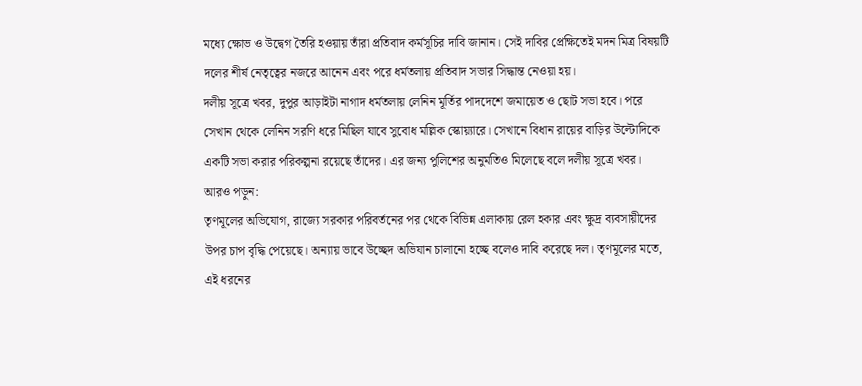মধ্যে ক্ষোভ ও উদ্বেগ তৈরি হওয়ায় তাঁরা প্রতিবাদ কর্মসূচির দাবি জানান। সেই দাবির প্রেক্ষিতেই মদন মিত্র বিষয়টি দলের শীর্ষ নেতৃত্বের নজরে আনেন এবং পরে ধর্মতলায় প্রতিবাদ সভার সিদ্ধান্ত নেওয়া হয়।
দলীয় সূত্রে খবর, দুপুর আড়াইটা নাগাদ ধর্মতলায় লেনিন মূর্তির পাদদেশে জমায়েত ও ছোট সভা হবে। পরে সেখান থেকে লেনিন সরণি ধরে মিছিল যাবে সুবোধ মল্লিক স্কোয়্যারে। সেখানে বিধান রায়ের বাড়ির উল্টোদিকে একটি সভা করার পরিকল্পনা রয়েছে তাঁদের। এর জন্য পুলিশের অনুমতিও মিলেছে বলে দলীয় সূত্রে খবর।
আরও পড়ুন:
তৃণমূলের অভিযোগ, রাজ্যে সরকার পরিবর্তনের পর থেকে বিভিন্ন এলাকায় রেল হকার এবং ক্ষুদ্র ব্যবসায়ীদের উপর চাপ বৃদ্ধি পেয়েছে। অন্যায় ভাবে উচ্ছেদ অভিযান চালানো হচ্ছে বলেও দাবি করেছে দল। তৃণমূলের মতে, এই ধরনের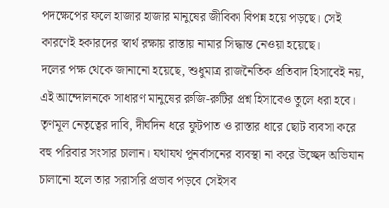পদক্ষেপের ফলে হাজার হাজার মানুষের জীবিকা বিপন্ন হয়ে পড়ছে। সেই কারণেই হকারদের স্বার্থ রক্ষায় রাস্তায় নামার সিদ্ধান্ত নেওয়া হয়েছে।
দলের পক্ষ থেকে জানানো হয়েছে, শুধুমাত্র রাজনৈতিক প্রতিবাদ হিসাবেই নয়, এই আন্দোলনকে সাধারণ মানুষের রুজি-রুটির প্রশ্ন হিসাবেও তুলে ধরা হবে। তৃণমূল নেতৃত্বের দাবি, দীর্ঘদিন ধরে ফুটপাত ও রাস্তার ধারে ছোট ব্যবসা করে বহু পরিবার সংসার চালান। যথাযথ পুনর্বাসনের ব্যবস্থা না করে উচ্ছেদ অভিযান চালানো হলে তার সরাসরি প্রভাব পড়বে সেইসব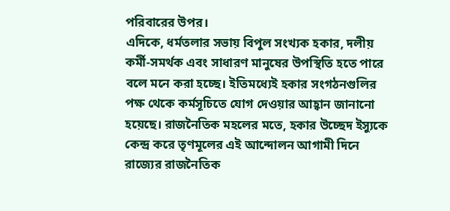পরিবারের উপর।
এদিকে, ধর্মতলার সভায় বিপুল সংখ্যক হকার, দলীয় কর্মী-সমর্থক এবং সাধারণ মানুষের উপস্থিতি হতে পারে বলে মনে করা হচ্ছে। ইতিমধ্যেই হকার সংগঠনগুলির পক্ষ থেকে কর্মসূচিতে যোগ দেওয়ার আহ্বান জানানো হয়েছে। রাজনৈতিক মহলের মতে, হকার উচ্ছেদ ইস্যুকে কেন্দ্র করে তৃণমূলের এই আন্দোলন আগামী দিনে রাজ্যের রাজনৈতিক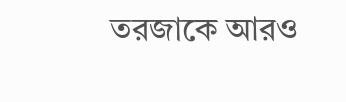তরজাকে আরও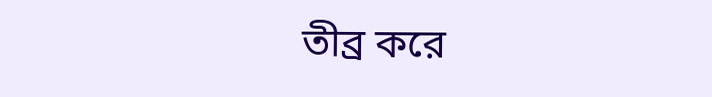তীব্র করে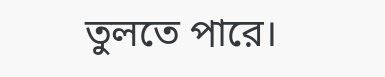তুলতে পারে।